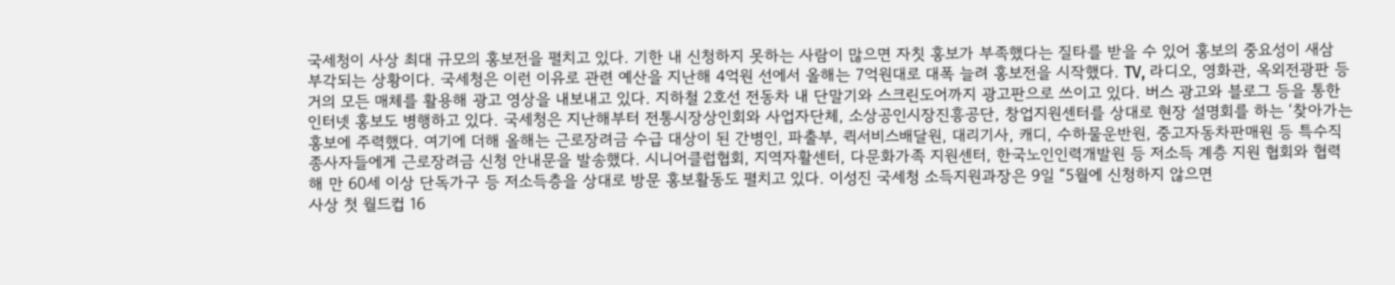국세청이 사상 최대 규모의 홍보전을 펼치고 있다. 기한 내 신청하지 못하는 사람이 많으면 자칫 홍보가 부족했다는 질타를 받을 수 있어 홍보의 중요성이 새삼 부각되는 상황이다. 국세청은 이런 이유로 관련 예산을 지난해 4억원 선에서 올해는 7억원대로 대폭 늘려 홍보전을 시작했다. TV, 라디오, 영화관, 옥외전광판 등 거의 모든 매체를 활용해 광고 영상을 내보내고 있다. 지하철 2호선 전동차 내 단말기와 스크린도어까지 광고판으로 쓰이고 있다. 버스 광고와 블로그 등을 통한 인터넷 홍보도 병행하고 있다. 국세청은 지난해부터 전통시장상인회와 사업자단체, 소상공인시장진흥공단, 창업지원센터를 상대로 현장 설명회를 하는 ‘찾아가는 홍보에 주력했다. 여기에 더해 올해는 근로장려금 수급 대상이 된 간병인, 파출부, 퀵서비스배달원, 대리기사, 캐디, 수하물운반원, 중고자동차판매원 등 특수직 종사자들에게 근로장려금 신청 안내문을 발송했다. 시니어클럽협회, 지역자활센터, 다문화가족 지원센터, 한국노인인력개발원 등 저소득 계층 지원 협회와 협력해 만 60세 이상 단독가구 등 저소득층을 상대로 방문 홍보활동도 펼치고 있다. 이성진 국세청 소득지원과장은 9일 “5월에 신청하지 않으면
사상 첫 월드컵 16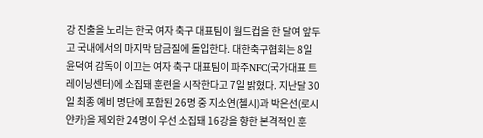강 진출을 노리는 한국 여자 축구 대표팀이 월드컵을 한 달여 앞두고 국내에서의 마지막 담금질에 돌입한다. 대한축구협회는 8일 윤덕여 감독이 이끄는 여자 축구 대표팀이 파주NFC(국가대표 트레이닝센터)에 소집돼 훈련을 시작한다고 7일 밝혔다. 지난달 30일 최종 예비 명단에 포함된 26명 중 지소연(첼시)과 박은선(로시얀카)을 제외한 24명이 우선 소집돼 16강을 향한 본격적인 훈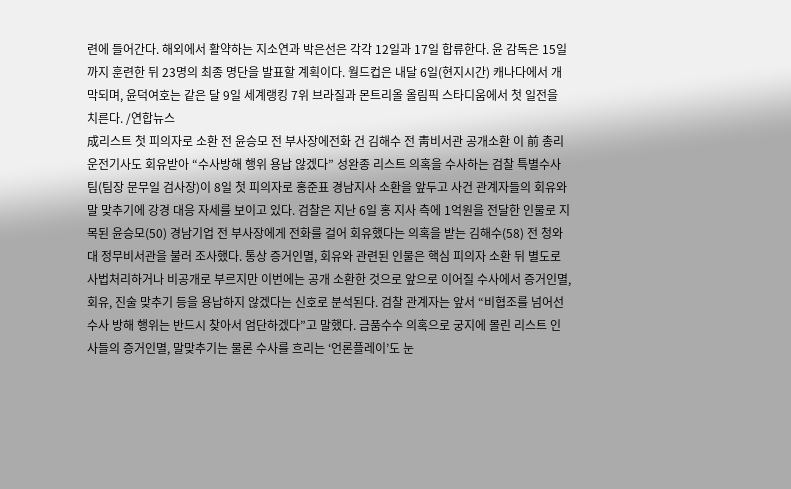련에 들어간다. 해외에서 활약하는 지소연과 박은선은 각각 12일과 17일 합류한다. 윤 감독은 15일까지 훈련한 뒤 23명의 최종 명단을 발표할 계획이다. 월드컵은 내달 6일(현지시간) 캐나다에서 개막되며, 윤덕여호는 같은 달 9일 세계랭킹 7위 브라질과 몬트리올 올림픽 스타디움에서 첫 일전을 치른다. /연합뉴스
成리스트 첫 피의자로 소환 전 윤승모 전 부사장에전화 건 김해수 전 靑비서관 공개소환 이 前 총리 운전기사도 회유받아 “수사방해 행위 용납 않겠다” 성완종 리스트 의혹을 수사하는 검찰 특별수사팀(팀장 문무일 검사장)이 8일 첫 피의자로 홍준표 경남지사 소환을 앞두고 사건 관계자들의 회유와 말 맞추기에 강경 대응 자세를 보이고 있다. 검찰은 지난 6일 홍 지사 측에 1억원을 전달한 인물로 지목된 윤승모(50) 경남기업 전 부사장에게 전화를 걸어 회유했다는 의혹을 받는 김해수(58) 전 청와대 정무비서관을 불러 조사했다. 통상 증거인멸, 회유와 관련된 인물은 핵심 피의자 소환 뒤 별도로 사법처리하거나 비공개로 부르지만 이번에는 공개 소환한 것으로 앞으로 이어질 수사에서 증거인멸, 회유, 진술 맞추기 등을 용납하지 않겠다는 신호로 분석된다. 검찰 관계자는 앞서 “비협조를 넘어선 수사 방해 행위는 반드시 찾아서 엄단하겠다”고 말했다. 금품수수 의혹으로 궁지에 몰린 리스트 인사들의 증거인멸, 말맞추기는 물론 수사를 흐리는 ‘언론플레이’도 눈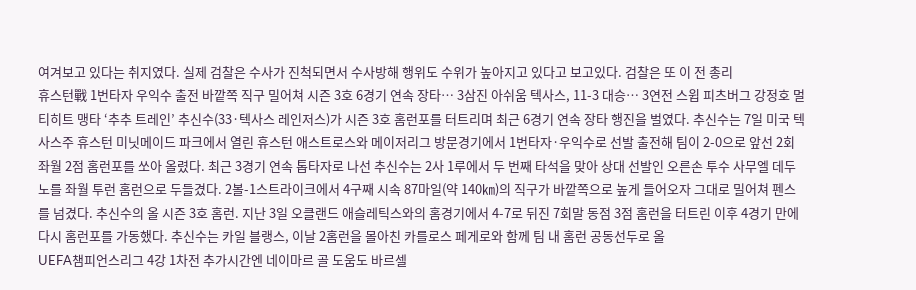여겨보고 있다는 취지였다. 실제 검찰은 수사가 진척되면서 수사방해 행위도 수위가 높아지고 있다고 보고있다. 검찰은 또 이 전 총리
휴스턴戰 1번타자 우익수 출전 바깥쪽 직구 밀어쳐 시즌 3호 6경기 연속 장타… 3삼진 아쉬움 텍사스, 11-3 대승… 3연전 스윕 피츠버그 강정호 멀티히트 맹타 ‘추추 트레인’ 추신수(33·텍사스 레인저스)가 시즌 3호 홈런포를 터트리며 최근 6경기 연속 장타 행진을 벌였다. 추신수는 7일 미국 텍사스주 휴스턴 미닛메이드 파크에서 열린 휴스턴 애스트로스와 메이저리그 방문경기에서 1번타자·우익수로 선발 출전해 팀이 2-0으로 앞선 2회 좌월 2점 홈런포를 쏘아 올렸다. 최근 3경기 연속 톱타자로 나선 추신수는 2사 1루에서 두 번째 타석을 맞아 상대 선발인 오른손 투수 사무엘 데두노를 좌월 투런 홈런으로 두들겼다. 2볼-1스트라이크에서 4구째 시속 87마일(약 140㎞)의 직구가 바깥쪽으로 높게 들어오자 그대로 밀어쳐 펜스를 넘겼다. 추신수의 올 시즌 3호 홈런. 지난 3일 오클랜드 애슬레틱스와의 홈경기에서 4-7로 뒤진 7회말 동점 3점 홈런을 터트린 이후 4경기 만에 다시 홈런포를 가동했다. 추신수는 카일 블랭스, 이날 2홈런을 몰아친 카를로스 페게로와 함께 팀 내 홈런 공동선두로 올
UEFA챔피언스리그 4강 1차전 추가시간엔 네이마르 골 도움도 바르셀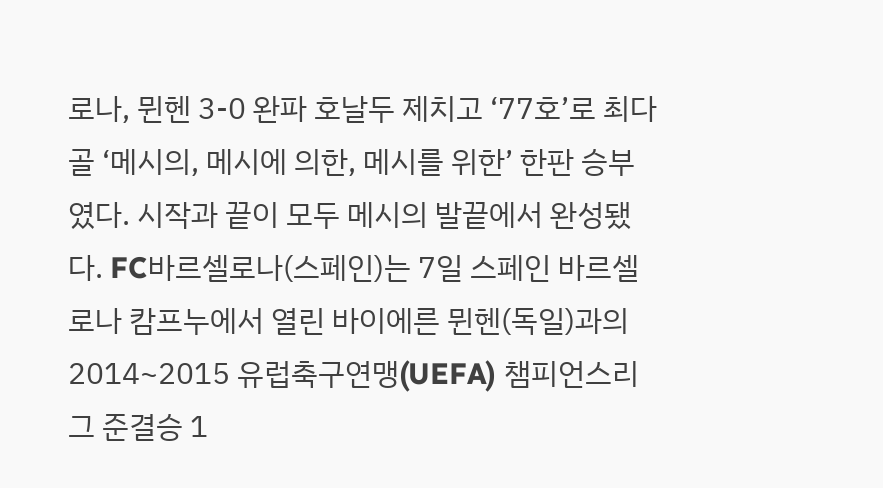로나, 뮌헨 3-0 완파 호날두 제치고 ‘77호’로 최다 골 ‘메시의, 메시에 의한, 메시를 위한’ 한판 승부였다. 시작과 끝이 모두 메시의 발끝에서 완성됐다. FC바르셀로나(스페인)는 7일 스페인 바르셀로나 캄프누에서 열린 바이에른 뮌헨(독일)과의 2014~2015 유럽축구연맹(UEFA) 챔피언스리그 준결승 1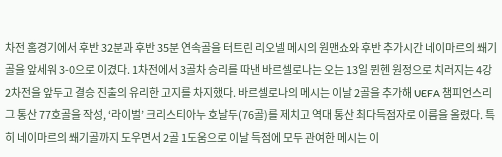차전 홈경기에서 후반 32분과 후반 35분 연속골을 터트린 리오넬 메시의 원맨쇼와 후반 추가시간 네이마르의 쐐기골을 앞세워 3-0으로 이겼다. 1차전에서 3골차 승리를 따낸 바르셀로나는 오는 13일 뮌헨 원정으로 치러지는 4강 2차전을 앞두고 결승 진출의 유리한 고지를 차지했다. 바르셀로나의 메시는 이날 2골을 추가해 UEFA 챔피언스리그 통산 77호골을 작성, ‘라이벌’ 크리스티아누 호날두(76골)를 제치고 역대 통산 최다득점자로 이름을 올렸다. 특히 네이마르의 쐐기골까지 도우면서 2골 1도움으로 이날 득점에 모두 관여한 메시는 이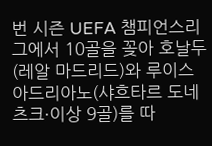번 시즌 UEFA 챔피언스리그에서 10골을 꽂아 호날두(레알 마드리드)와 루이스 아드리아노(샤흐타르 도네츠크·이상 9골)를 따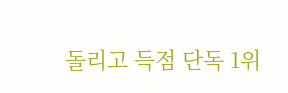돌리고 득점 단독 1위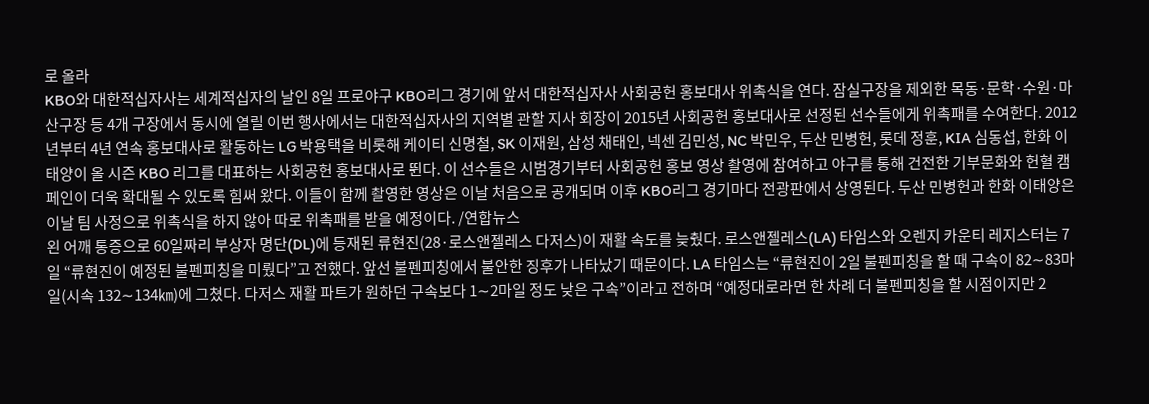로 올라
KBO와 대한적십자사는 세계적십자의 날인 8일 프로야구 KBO리그 경기에 앞서 대한적십자사 사회공헌 홍보대사 위촉식을 연다. 잠실구장을 제외한 목동·문학·수원·마산구장 등 4개 구장에서 동시에 열릴 이번 행사에서는 대한적십자사의 지역별 관할 지사 회장이 2015년 사회공헌 홍보대사로 선정된 선수들에게 위촉패를 수여한다. 2012년부터 4년 연속 홍보대사로 활동하는 LG 박용택을 비롯해 케이티 신명철, SK 이재원, 삼성 채태인, 넥센 김민성, NC 박민우, 두산 민병헌, 롯데 정훈, KIA 심동섭, 한화 이태양이 올 시즌 KBO 리그를 대표하는 사회공헌 홍보대사로 뛴다. 이 선수들은 시범경기부터 사회공헌 홍보 영상 촬영에 참여하고 야구를 통해 건전한 기부문화와 헌혈 캠페인이 더욱 확대될 수 있도록 힘써 왔다. 이들이 함께 촬영한 영상은 이날 처음으로 공개되며 이후 KBO리그 경기마다 전광판에서 상영된다. 두산 민병헌과 한화 이태양은 이날 팀 사정으로 위촉식을 하지 않아 따로 위촉패를 받을 예정이다. /연합뉴스
왼 어깨 통증으로 60일짜리 부상자 명단(DL)에 등재된 류현진(28·로스앤젤레스 다저스)이 재활 속도를 늦췄다. 로스앤젤레스(LA) 타임스와 오렌지 카운티 레지스터는 7일 “류현진이 예정된 불펜피칭을 미뤘다”고 전했다. 앞선 불펜피칭에서 불안한 징후가 나타났기 때문이다. LA 타임스는 “류현진이 2일 불펜피칭을 할 때 구속이 82∼83마일(시속 132∼134㎞)에 그쳤다. 다저스 재활 파트가 원하던 구속보다 1∼2마일 정도 낮은 구속”이라고 전하며 “예정대로라면 한 차례 더 불펜피칭을 할 시점이지만 2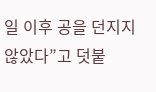일 이후 공을 던지지 않았다”고 덧붙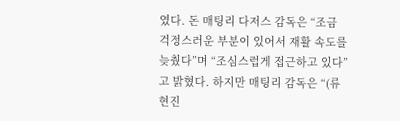였다. 돈 매팅리 다저스 감독은 “조금 걱정스러운 부분이 있어서 재활 속도를 늦췄다”며 “조심스럽게 접근하고 있다”고 밝혔다. 하지만 매팅리 감독은 “(류현진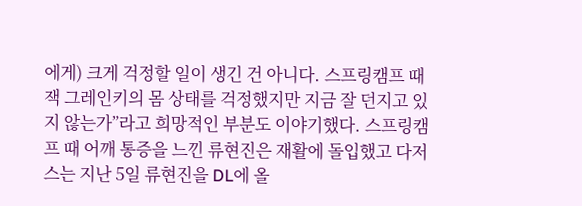에게) 크게 걱정할 일이 생긴 건 아니다. 스프링캠프 때 잭 그레인키의 몸 상태를 걱정했지만 지금 잘 던지고 있지 않는가”라고 희망적인 부분도 이야기했다. 스프링캠프 때 어깨 통증을 느낀 류현진은 재활에 돌입했고 다저스는 지난 5일 류현진을 DL에 올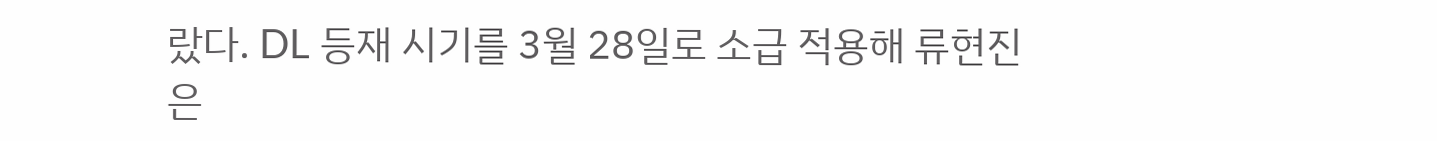랐다. DL 등재 시기를 3월 28일로 소급 적용해 류현진은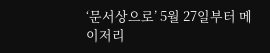‘문서상으로’ 5월 27일부터 메이저리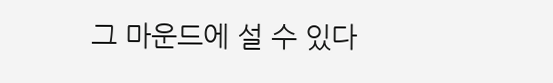그 마운드에 설 수 있다